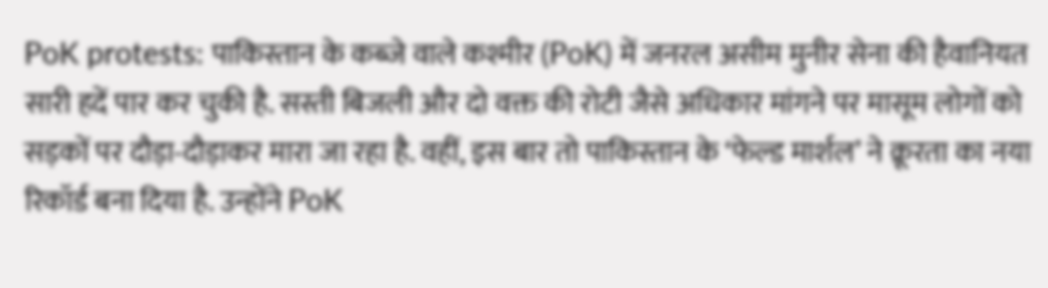PoK protests: पाकिस्तान के कब्जे वाले कश्मीर (PoK) में जनरल असीम मुनीर सेना की हैवानियत सारी हदें पार कर चुकी है. सस्ती बिजली और दो वक्त की रोटी जैसे अधिकार मांगने पर मासूम लोगों को सड़कों पर दौड़ा-दौड़ाकर मारा जा रहा है. वहीं, इस बार तो पाकिस्तान के ‘फेल्ड मार्शल’ ने क्रूरता का नया रिकॉर्ड बना दिया है. उन्होंने PoK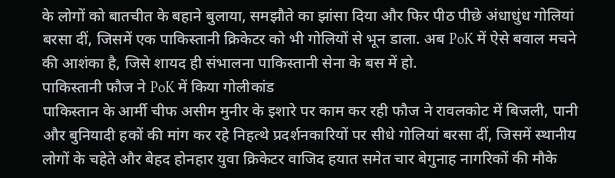के लोगों को बातचीत के बहाने बुलाया, समझौते का झांसा दिया और फिर पीठ पीछे अंधाधुंध गोलियां बरसा दीं, जिसमें एक पाकिस्तानी क्रिकेटर को भी गोलियों से भून डाला. अब PoK में ऐसे बवाल मचने की आशंका है, जिसे शायद ही संभालना पाकिस्तानी सेना के बस में हो.
पाकिस्तानी फौज ने PoK में किया गोलीकांड
पाकिस्तान के आर्मी चीफ असीम मुनीर के इशारे पर काम कर रही फौज ने रावलकोट में बिजली, पानी और बुनियादी हकों की मांग कर रहे निहत्थे प्रदर्शनकारियों पर सीधे गोलियां बरसा दीं, जिसमें स्थानीय लोगों के चहेते और बेहद होनहार युवा क्रिकेटर वाजिद हयात समेत चार बेगुनाह नागरिकों की मौके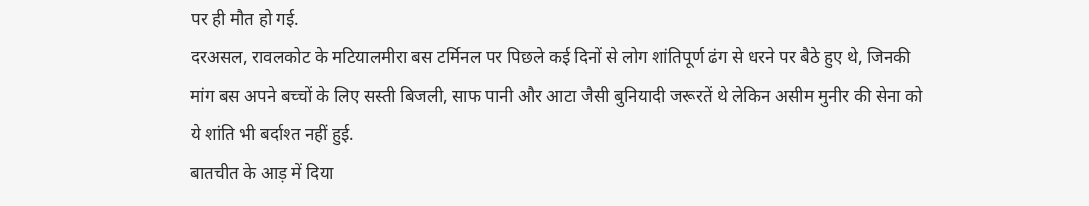पर ही मौत हो गई.
दरअसल, रावलकोट के मटियालमीरा बस टर्मिनल पर पिछले कई दिनों से लोग शांतिपूर्ण ढंग से धरने पर बैठे हुए थे, जिनकी मांग बस अपने बच्चों के लिए सस्ती बिजली, साफ पानी और आटा जैसी बुनियादी जरूरतें थे लेकिन असीम मुनीर की सेना को ये शांति भी बर्दाश्त नहीं हुई.
बातचीत के आड़ में दिया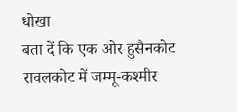धोखा
बता दें कि एक ओर हुसैनकोट रावलकोट में जम्मू-कश्मीर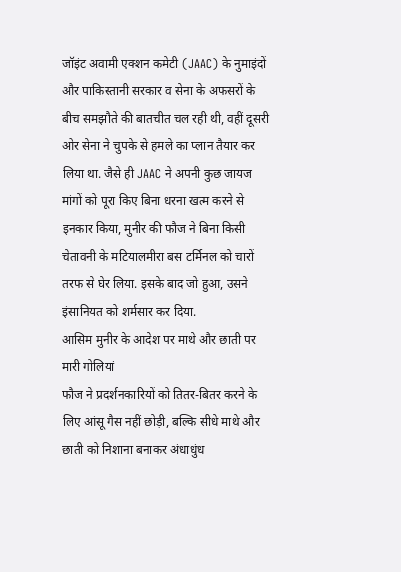जॉइंट अवामी एक्शन कमेटी (JAAC) के नुमाइंदों और पाकिस्तानी सरकार व सेना के अफसरों के बीच समझौते की बातचीत चल रही थी, वहीं दूसरी ओर सेना ने चुपके से हमले का प्लान तैयार कर लिया था. जैसे ही JAAC ने अपनी कुछ जायज मांगों को पूरा किए बिना धरना खत्म करने से इनकार किया, मुनीर की फौज ने बिना किसी चेतावनी के मटियालमीरा बस टर्मिनल को चारों तरफ से घेर लिया. इसके बाद जो हुआ, उसने इंसानियत को शर्मसार कर दिया.
आसिम मुनीर के आदेश पर माथे और छाती पर मारी गोलियां
फौज ने प्रदर्शनकारियों को तितर-बितर करने के लिए आंसू गैस नहीं छोड़ी, बल्कि सीधे माथे और छाती को निशाना बनाकर अंधाधुंध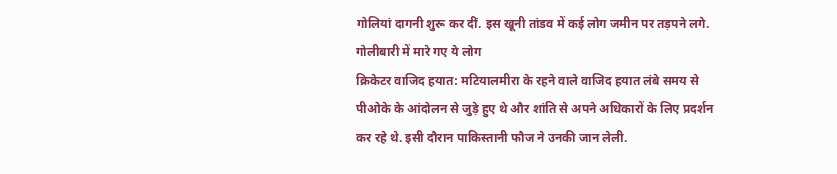गोलियां दागनी शुरू कर दीं. इस खूनी तांडव में कई लोग जमीन पर तड़पने लगे.
गोलीबारी में मारे गए ये लोग
क्रिकेटर वाजिद हयात: मटियालमीरा के रहने वाले वाजिद हयात लंबे समय से पीओके के आंदोलन से जुड़े हुए थे और शांति से अपने अधिकारों के लिए प्रदर्शन कर रहे थे. इसी दौरान पाकिस्तानी फौज ने उनकी जान लेली.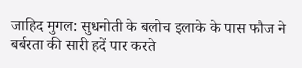जाहिद मुगल: सुधनोती के बलोच इलाके के पास फौज ने बर्बरता की सारी हदें पार करते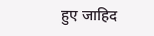हुए जाहिद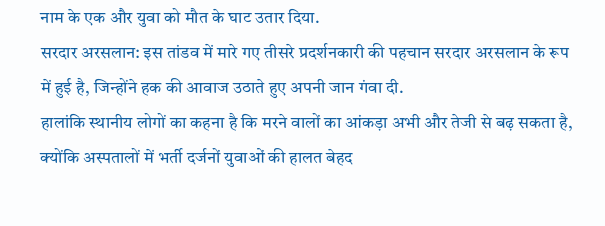नाम के एक और युवा को मौत के घाट उतार दिया.
सरदार अरसलान: इस तांडव में मारे गए तीसरे प्रदर्शनकारी की पहचान सरदार अरसलान के रूप में हुई है, जिन्होंने हक की आवाज उठाते हुए अपनी जान गंवा दी.
हालांकि स्थानीय लोगों का कहना है कि मरने वालों का आंकड़ा अभी और तेजी से बढ़ सकता है, क्योंकि अस्पतालों में भर्ती दर्जनों युवाओं की हालत बेहद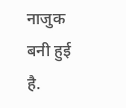नाजुक बनी हुई है.